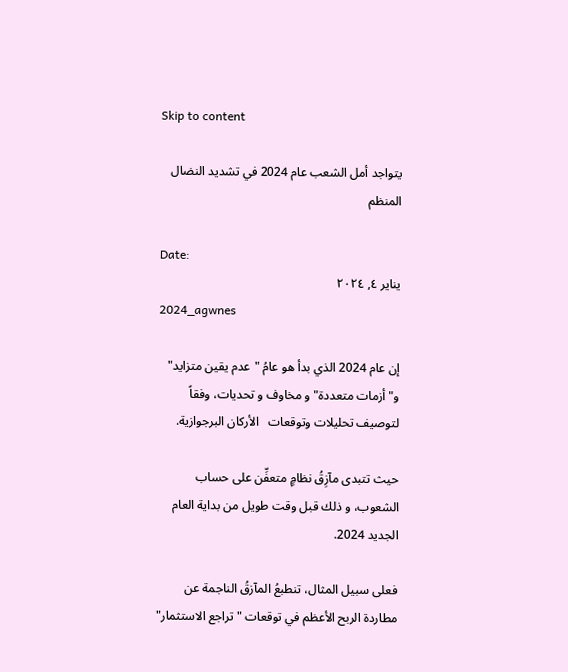Skip to content

يتواجد أمل الشعب عام 2024 في تشديد النضال المنظم

Date:
يناير ٤, ٢٠٢٤
2024_agwnes

إن عام 2024 الذي بدأ هو عامُ "عدم يقين متزايد" و"أزمات متعددة" و مخاوف و تحديات، وفقاً لتوصيف تحليلات وتوقعات   الأركان البرجوازية.

حيث تتبدى مآزِقُ نظامٍ متعفِّن على حساب الشعوب، و ذلك قبل وقت طويل من بداية العام الجديد 2024.

فعلى سبيل المثال، تنطبعُ المآزقُ الناجمة عن مطاردة الربح الأعظم في توقعات "تراجع الاستثمار"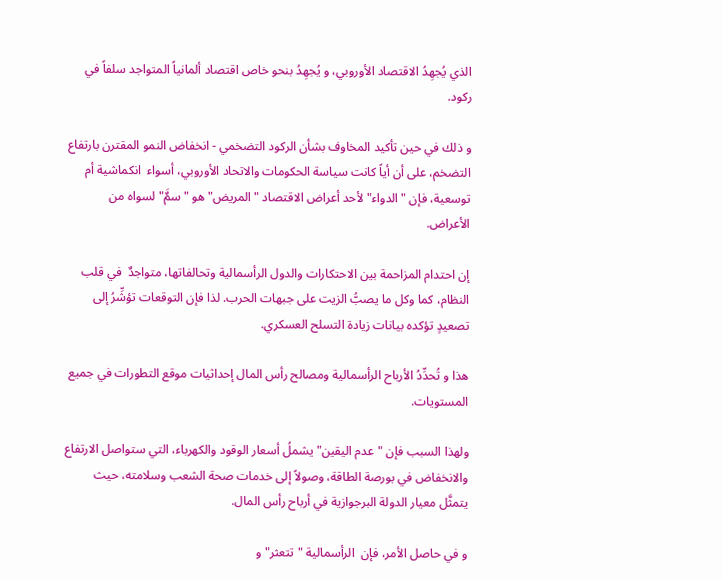الذي يُجهِدُ الاقتصاد الأوروبي، و يُجهِدُ بنحو خاص اقتصاد ألمانياً المتواجد سلفاً في ركود.

و ذلك في حين تأكيد المخاوف بشأن الركود التضخمي - انخفاض النمو المقترن بارتفاع التضخم، على أن أياً كانت سياسة الحكومات والاتحاد الأوروبي، أسواء  انكماشية أم توسعية، فإن "الدواء" لأحد أعراض الاقتصاد "المريض" هو "سمٌَ" لسواه من الأعراض.

إن احتدام المزاحمة بين الاحتكارات والدول الرأسمالية وتحالفاتها، متواجدٌ  في قلب النظام، كما وكل ما يصبُّ الزيت على جبهات الحرب. لذا فإن التوقعات تؤشِّرُ إلى تصعيدٍ تؤكده بيانات زيادة التسلح العسكري.

هذا و تُحدِّدُ الأرباح الرأسمالية ومصالح رأس المال إحداثيات موقع التطورات في جميع المستويات.

ولهذا السبب فإن "عدم اليقين" يشملُ أسعار الوقود والكهرباء، التي ستواصل الارتفاع والانخفاض في بورصة الطاقة، وصولاً إلى خدمات صحة الشعب وسلامته، حيث يتمثَّل معيار الدولة البرجوازية في أرباح رأس المال.

و في حاصل الأمر، فإن  الرأسمالية "تتعثر" و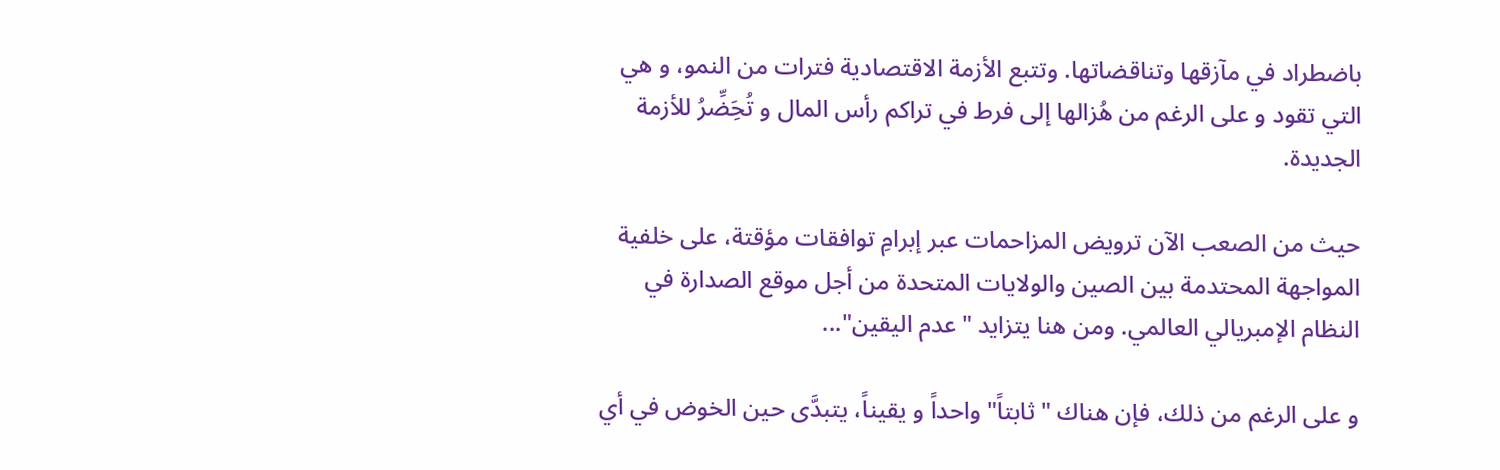باضطراد في مآزقها وتناقضاتها. وتتبع الأزمة الاقتصادية فترات من النمو، و هي التي تقود و على الرغم من هُزالها إلى فرط في تراكم رأس المال و تُحَِضِّرُ للأزمة الجديدة.

حيث من الصعب الآن ترويض المزاحمات عبر إبرامِ توافقات مؤقتة، على خلفية المواجهة المحتدمة بين الصين والولايات المتحدة من أجل موقع الصدارة في النظام الإمبريالي العالمي. ومن هنا يتزايد "عدم اليقين"...

و على الرغم من ذلك، فإن هناك "ثابتاً" واحداً و يقيناً، يتبدَّى حين الخوض في أي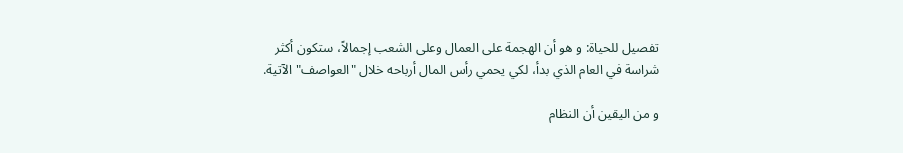تفصيل للحياة: و هو أن الهجمة على العمال وعلى الشعب إجمالاً، ستكون أكثر شراسة في العام الذي بدأ، لكي يحمي رأس المال أرباحه خلال "العواصف" الآتية.

و من اليقين أن النظام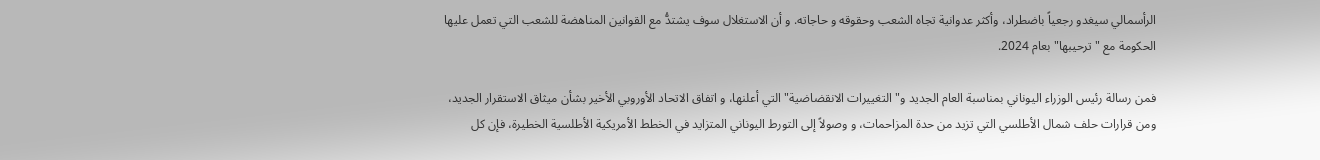الرأسمالي سيغدو رجعياً باضطراد، وأكثر عدوانية تجاه الشعب وحقوقه و حاجاته. و أن الاستغلال سوف يشتدُّ مع القوانين المناهضة للشعب التي تعمل عليها الحكومة مع "ترحيبها" بعام 2024.

فمن رسالة رئيس الوزراء اليوناني بمناسبة العام الجديد و"التغييرات الانقضاضية" التي أعلنها، و اتفاق الاتحاد الأوروبي الأخير بشأن ميثاق الاستقرار الجديد، ومن قرارات حلف شمال الأطلسي التي تزيد من حدة المزاحمات، و وصولاً إلى التورط اليوناني المتزايد في الخطط الأمريكية الأطلسية الخطيرة، فإن كل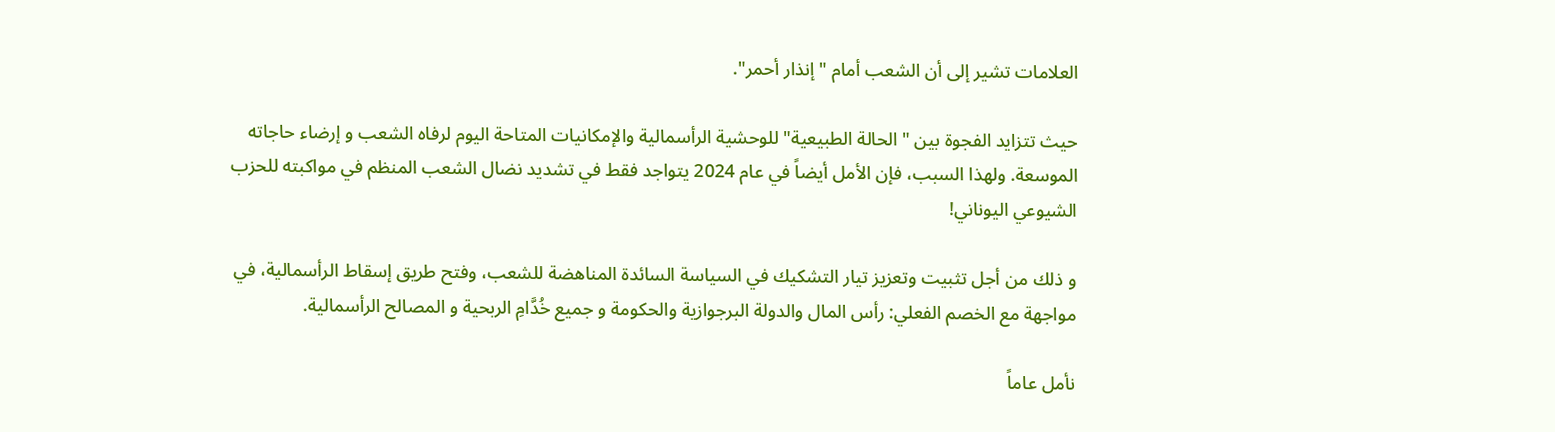العلامات تشير إلى أن الشعب أمام " إنذار أحمر".

حيث تتزايد الفجوة بين "الحالة الطبيعية" للوحشية الرأسمالية والإمكانيات المتاحة اليوم لرفاه الشعب و إرضاء حاجاته الموسعة. ولهذا السبب، فإن الأمل أيضاً في عام 2024 يتواجد فقط في تشديد نضال الشعب المنظم في مواكبته للحزب الشيوعي اليوناني!

و ذلك من أجل تثبيت وتعزيز تيار التشكيك في السياسة السائدة المناهضة للشعب، وفتح طريق إسقاط الرأسمالية، في مواجهة مع الخصم الفعلي: رأس المال والدولة البرجوازية والحكومة و جميع خُدَّامِ الربحية و المصالح الرأسمالية.

نأمل عاماً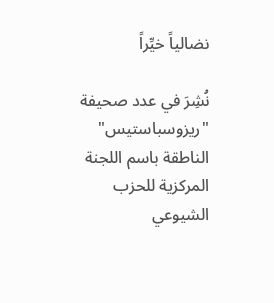نضالياً خيِّراً

نُشِرَ في عدد صحيفة "ريزوسباستيس" الناطقة باسم اللجنة المركزية للحزب الشيوعي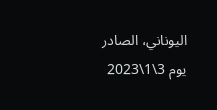اليوناني، الصادر يوم 3\1\2023